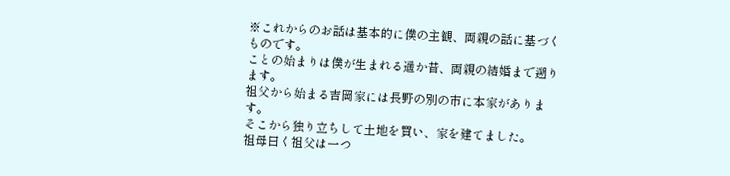※これからのお話は基本的に僕の主観、両親の話に基づくものです。
ことの始まりは僕が生まれる遥か昔、両親の結婚まで遡ります。
祖父から始まる吉岡家には長野の別の市に本家があります。
そこから独り立ちして土地を買い、家を建てました。
祖母曰く祖父は一つ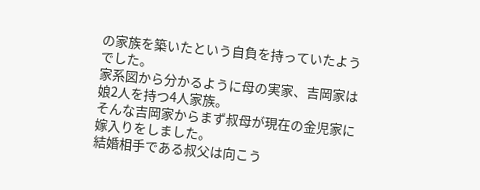の家族を築いたという自負を持っていたようでした。
家系図から分かるように母の実家、吉岡家は娘2人を持つ4人家族。
そんな吉岡家からまず叔母が現在の金児家に嫁入りをしました。
結婚相手である叔父は向こう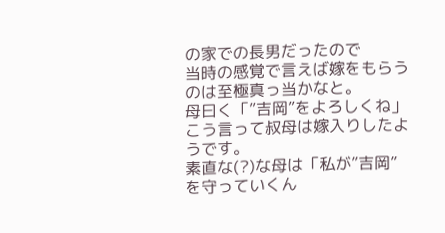の家での長男だったので
当時の感覚で言えば嫁をもらうのは至極真っ当かなと。
母曰く「”吉岡”をよろしくね」こう言って叔母は嫁入りしたようです。
素直な(?)な母は「私が”吉岡”を守っていくん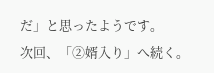だ」と思ったようです。
次回、「②婿入り」へ続く。